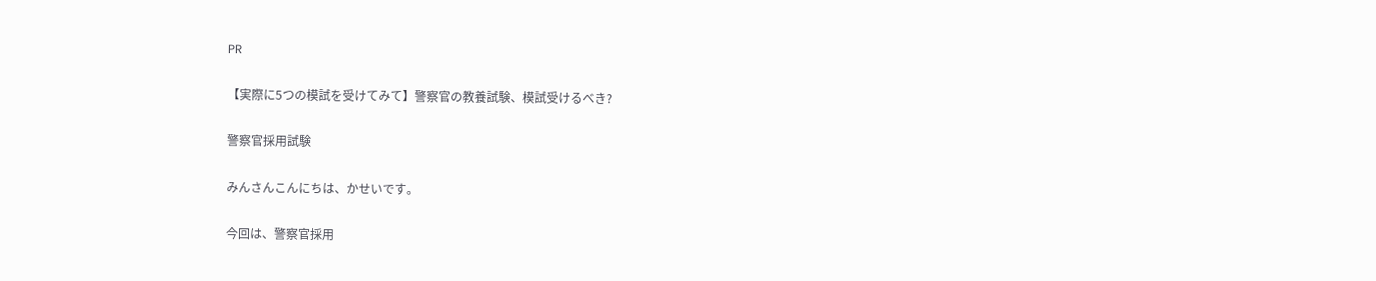PR

【実際に5つの模試を受けてみて】警察官の教養試験、模試受けるべき?

警察官採用試験

みんさんこんにちは、かせいです。

今回は、警察官採用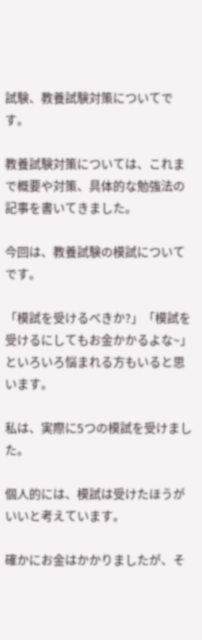試験、教養試験対策についてです。

教養試験対策については、これまで概要や対策、具体的な勉強法の記事を書いてきました。

今回は、教養試験の模試についてです。

「模試を受けるべきか?」「模試を受けるにしてもお金かかるよな~」といろいろ悩まれる方もいると思います。

私は、実際に5つの模試を受けました。

個人的には、模試は受けたほうがいいと考えています。

確かにお金はかかりましたが、そ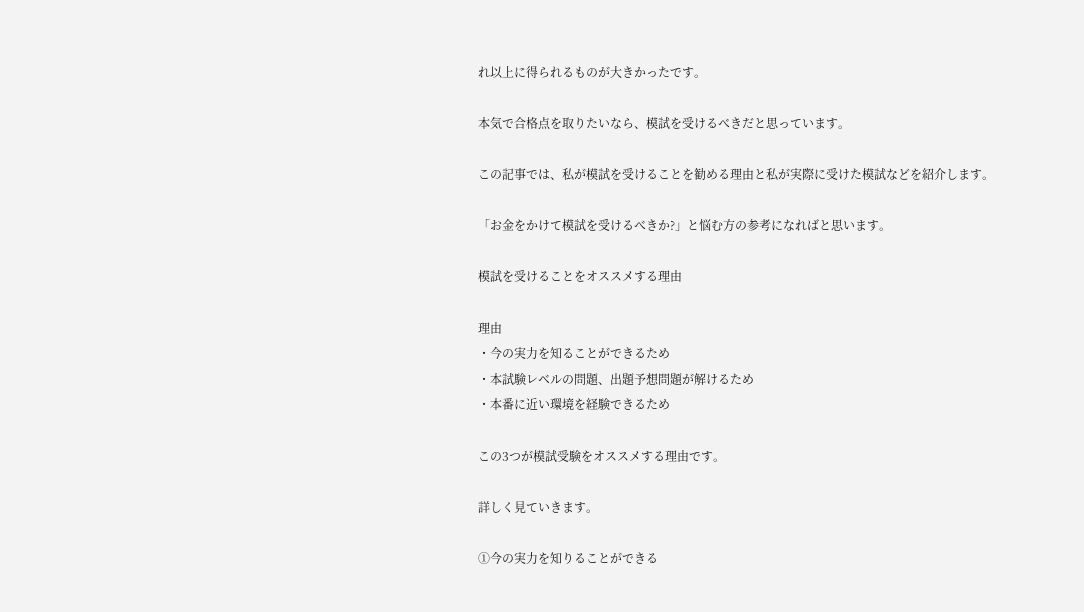れ以上に得られるものが大きかったです。

本気で合格点を取りたいなら、模試を受けるべきだと思っています。

この記事では、私が模試を受けることを勧める理由と私が実際に受けた模試などを紹介します。

「お金をかけて模試を受けるべきか?」と悩む方の参考になればと思います。

模試を受けることをオススメする理由

理由
・今の実力を知ることができるため
・本試験レベルの問題、出題予想問題が解けるため
・本番に近い環境を経験できるため

この3つが模試受験をオススメする理由です。

詳しく見ていきます。

①今の実力を知りることができる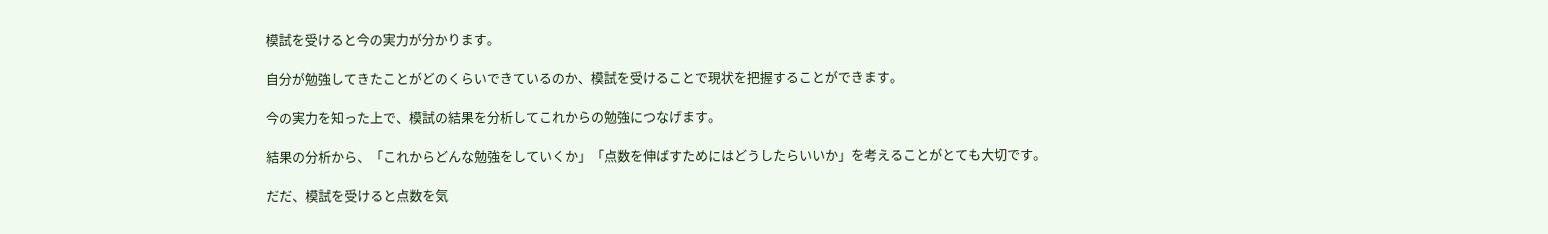模試を受けると今の実力が分かります。

自分が勉強してきたことがどのくらいできているのか、模試を受けることで現状を把握することができます。

今の実力を知った上で、模試の結果を分析してこれからの勉強につなげます。

結果の分析から、「これからどんな勉強をしていくか」「点数を伸ばすためにはどうしたらいいか」を考えることがとても大切です。

だだ、模試を受けると点数を気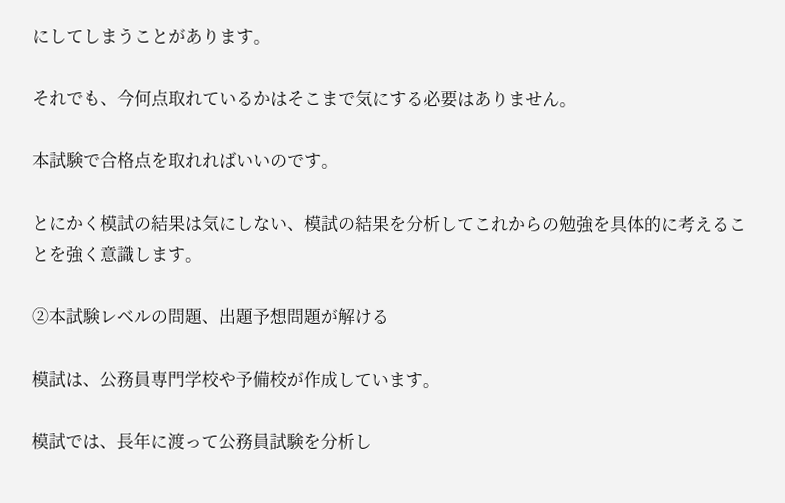にしてしまうことがあります。

それでも、今何点取れているかはそこまで気にする必要はありません。

本試験で合格点を取れればいいのです。

とにかく模試の結果は気にしない、模試の結果を分析してこれからの勉強を具体的に考えることを強く意識します。

②本試験レベルの問題、出題予想問題が解ける

模試は、公務員専門学校や予備校が作成しています。

模試では、長年に渡って公務員試験を分析し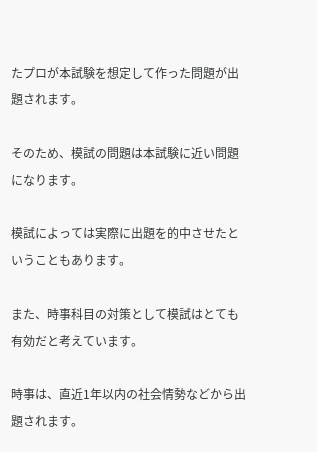たプロが本試験を想定して作った問題が出題されます。

そのため、模試の問題は本試験に近い問題になります。

模試によっては実際に出題を的中させたということもあります。

また、時事科目の対策として模試はとても有効だと考えています。

時事は、直近1年以内の社会情勢などから出題されます。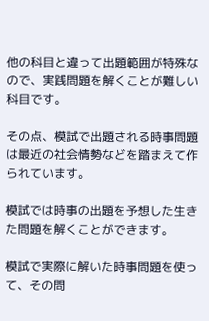他の科目と違って出題範囲が特殊なので、実践問題を解くことが難しい科目です。

その点、模試で出題される時事問題は最近の社会情勢などを踏まえて作られています。

模試では時事の出題を予想した生きた問題を解くことができます。

模試で実際に解いた時事問題を使って、その問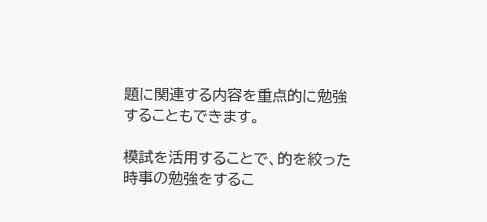題に関連する内容を重点的に勉強することもできます。

模試を活用することで、的を絞った時事の勉強をするこ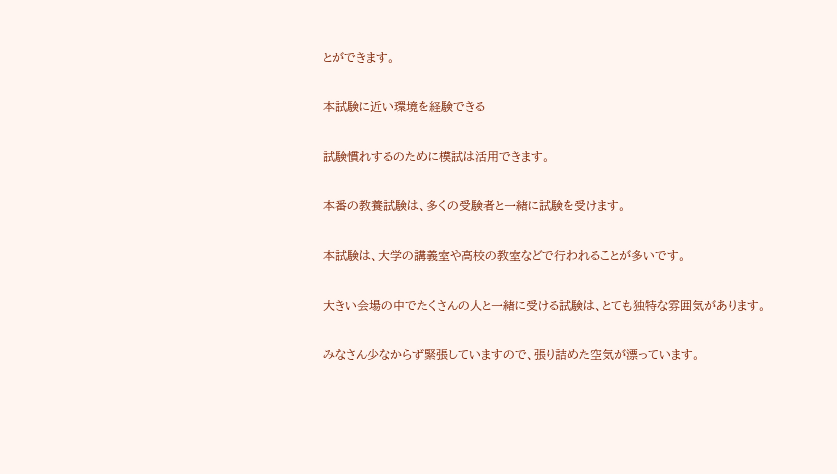とができます。

本試験に近い環境を経験できる

試験慣れするのために模試は活用できます。

本番の教養試験は、多くの受験者と一緒に試験を受けます。

本試験は、大学の講義室や高校の教室などで行われることが多いです。

大きい会場の中でたくさんの人と一緒に受ける試験は、とても独特な雰囲気があります。

みなさん少なからず緊張していますので、張り詰めた空気が漂っています。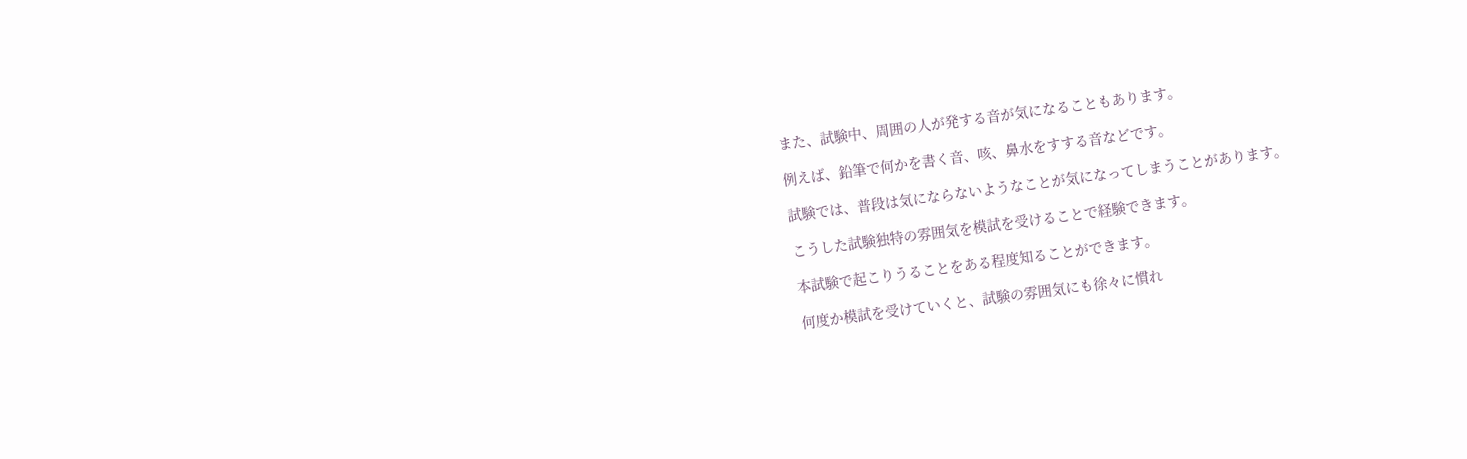また、試験中、周囲の人が発する音が気になることもあります。

例えば、鉛筆で何かを書く音、咳、鼻水をすする音などです。

試験では、普段は気にならないようなことが気になってしまうことがあります。

こうした試験独特の雰囲気を模試を受けることで経験できます。

本試験で起こりうることをある程度知ることができます。

何度か模試を受けていくと、試験の雰囲気にも徐々に慣れ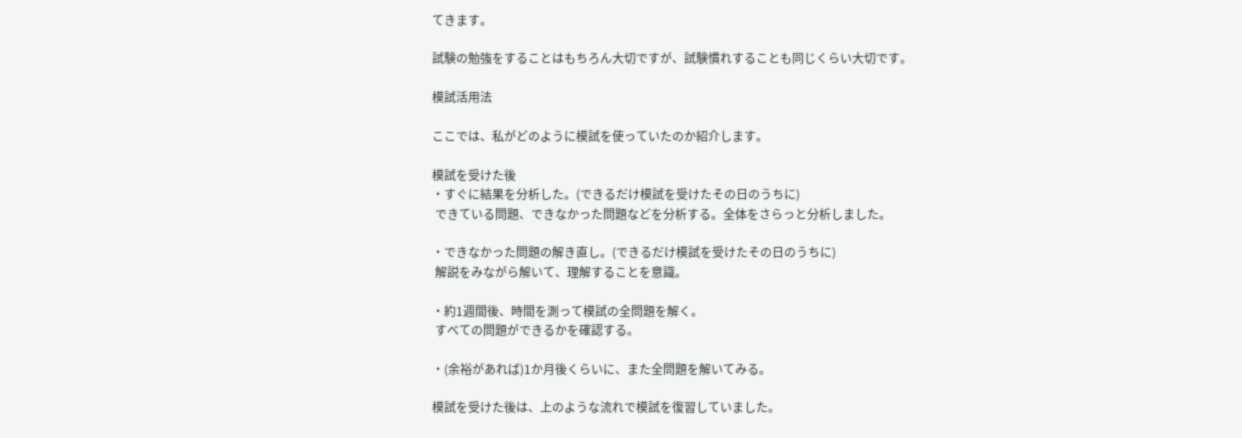てきます。

試験の勉強をすることはもちろん大切ですが、試験慣れすることも同じくらい大切です。

模試活用法

ここでは、私がどのように模試を使っていたのか紹介します。

模試を受けた後
・すぐに結果を分析した。(できるだけ模試を受けたその日のうちに)
 できている問題、できなかった問題などを分析する。全体をさらっと分析しました。

・できなかった問題の解き直し。(できるだけ模試を受けたその日のうちに)
 解説をみながら解いて、理解することを意識。

・約1週間後、時間を測って模試の全問題を解く。
 すべての問題ができるかを確認する。

・(余裕があれば)1か月後くらいに、また全問題を解いてみる。

模試を受けた後は、上のような流れで模試を復習していました。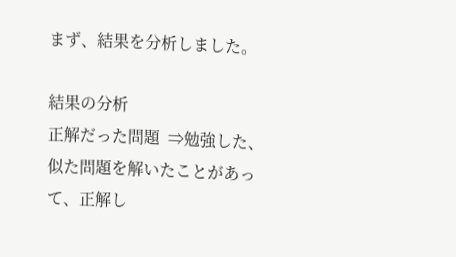まず、結果を分析しました。

結果の分析
正解だった問題  ⇒勉強した、似た問題を解いたことがあって、正解し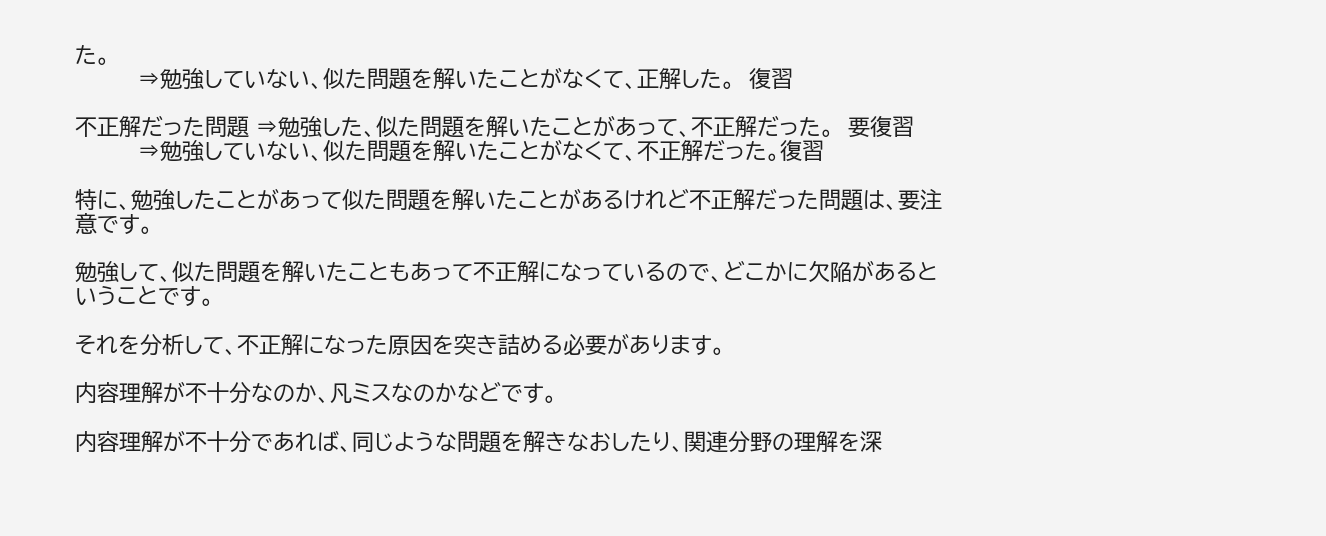た。
         ⇒勉強していない、似た問題を解いたことがなくて、正解した。  復習

不正解だった問題 ⇒勉強した、似た問題を解いたことがあって、不正解だった。  要復習
         ⇒勉強していない、似た問題を解いたことがなくて、不正解だった。復習

特に、勉強したことがあって似た問題を解いたことがあるけれど不正解だった問題は、要注意です。

勉強して、似た問題を解いたこともあって不正解になっているので、どこかに欠陥があるということです。

それを分析して、不正解になった原因を突き詰める必要があります。

内容理解が不十分なのか、凡ミスなのかなどです。

内容理解が不十分であれば、同じような問題を解きなおしたり、関連分野の理解を深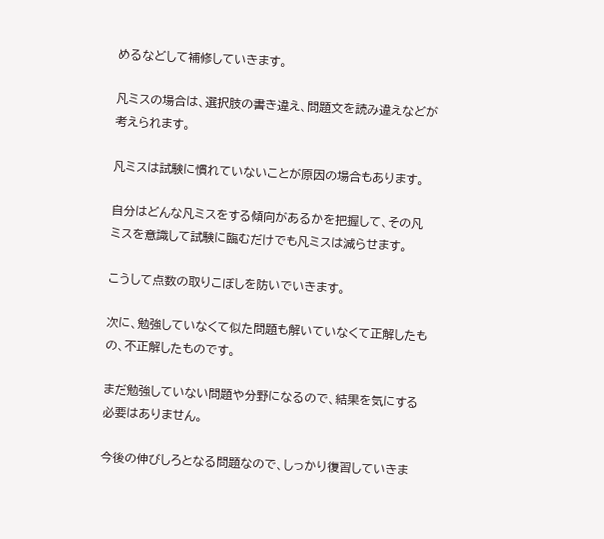めるなどして補修していきます。

凡ミスの場合は、選択肢の書き違え、問題文を読み違えなどが考えられます。

凡ミスは試験に慣れていないことが原因の場合もあります。

自分はどんな凡ミスをする傾向があるかを把握して、その凡ミスを意識して試験に臨むだけでも凡ミスは減らせます。

こうして点数の取りこぼしを防いでいきます。

次に、勉強していなくて似た問題も解いていなくて正解したもの、不正解したものです。

まだ勉強していない問題や分野になるので、結果を気にする必要はありません。

今後の伸びしろとなる問題なので、しっかり復習していきま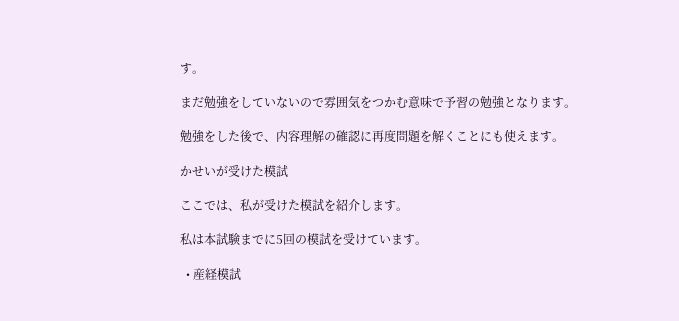す。

まだ勉強をしていないので雰囲気をつかむ意味で予習の勉強となります。

勉強をした後で、内容理解の確認に再度問題を解くことにも使えます。

かせいが受けた模試

ここでは、私が受けた模試を紹介します。

私は本試験までに5回の模試を受けています。

  • 産経模試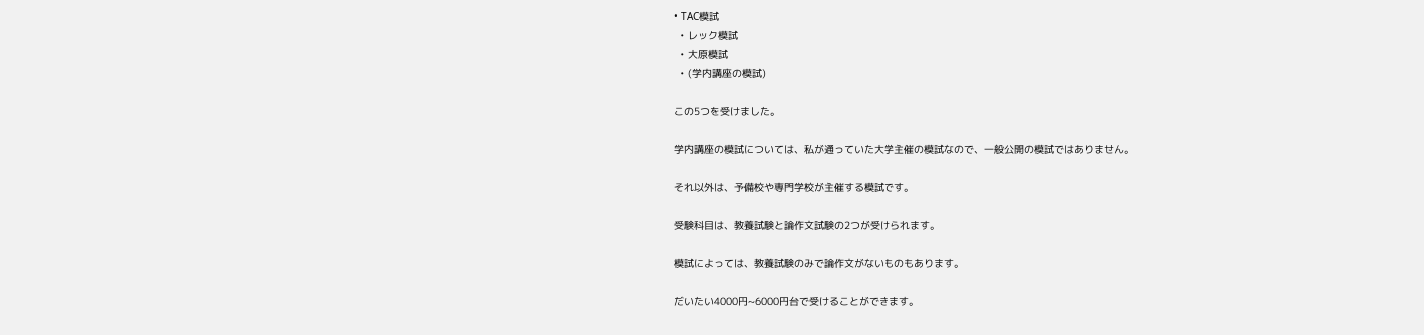• TAC模試
  • レック模試
  • 大原模試
  • (学内講座の模試)

この5つを受けました。

学内講座の模試については、私が通っていた大学主催の模試なので、一般公開の模試ではありません。

それ以外は、予備校や専門学校が主催する模試です。

受験科目は、教養試験と論作文試験の2つが受けられます。

模試によっては、教養試験のみで論作文がないものもあります。

だいたい4000円~6000円台で受けることができます。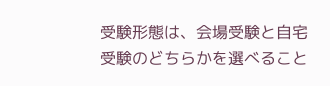受験形態は、会場受験と自宅受験のどちらかを選べること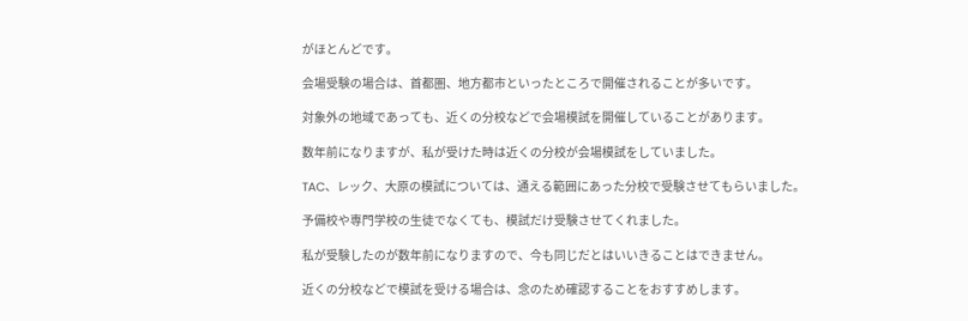がほとんどです。

会場受験の場合は、首都圏、地方都市といったところで開催されることが多いです。

対象外の地域であっても、近くの分校などで会場模試を開催していることがあります。

数年前になりますが、私が受けた時は近くの分校が会場模試をしていました。

TAC、レック、大原の模試については、通える範囲にあった分校で受験させてもらいました。

予備校や専門学校の生徒でなくても、模試だけ受験させてくれました。

私が受験したのが数年前になりますので、今も同じだとはいいきることはできません。

近くの分校などで模試を受ける場合は、念のため確認することをおすすめします。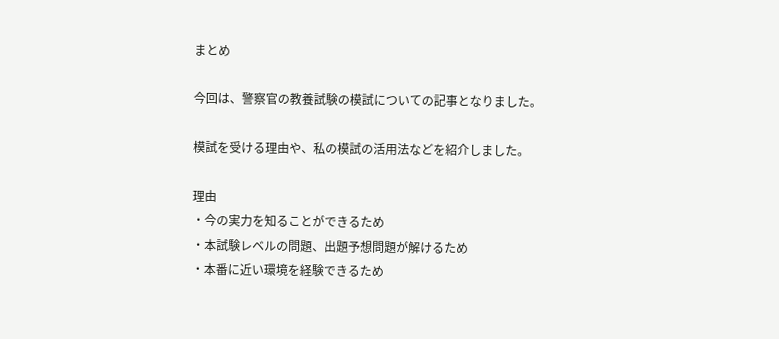まとめ

今回は、警察官の教養試験の模試についての記事となりました。

模試を受ける理由や、私の模試の活用法などを紹介しました。

理由
・今の実力を知ることができるため
・本試験レベルの問題、出題予想問題が解けるため
・本番に近い環境を経験できるため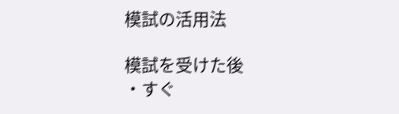模試の活用法

模試を受けた後
・すぐ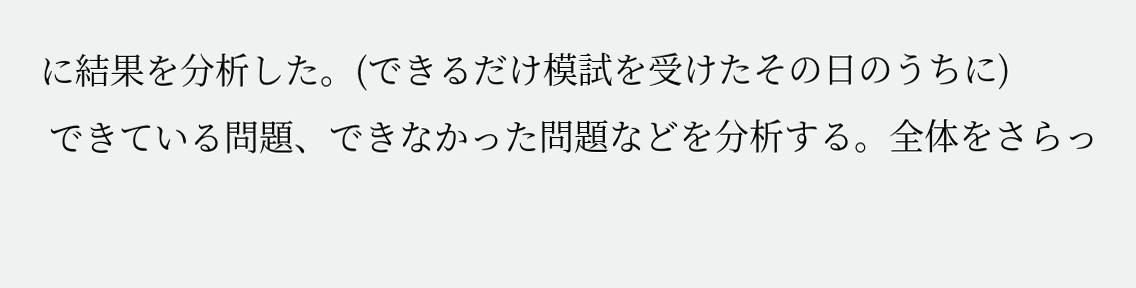に結果を分析した。(できるだけ模試を受けたその日のうちに)
 できている問題、できなかった問題などを分析する。全体をさらっ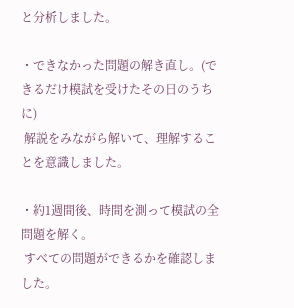と分析しました。

・できなかった問題の解き直し。(できるだけ模試を受けたその日のうちに)
 解説をみながら解いて、理解することを意識しました。

・約1週間後、時間を測って模試の全問題を解く。
 すべての問題ができるかを確認しました。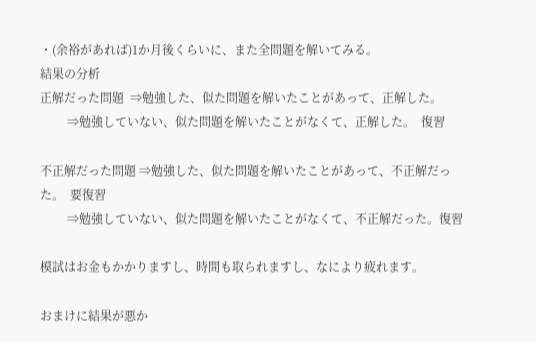・(余裕があれば)1か月後くらいに、また全問題を解いてみる。
結果の分析
正解だった問題  ⇒勉強した、似た問題を解いたことがあって、正解した。
         ⇒勉強していない、似た問題を解いたことがなくて、正解した。  復習

不正解だった問題 ⇒勉強した、似た問題を解いたことがあって、不正解だった。  要復習
         ⇒勉強していない、似た問題を解いたことがなくて、不正解だった。復習

模試はお金もかかりますし、時間も取られますし、なにより疲れます。

おまけに結果が悪か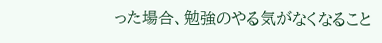った場合、勉強のやる気がなくなること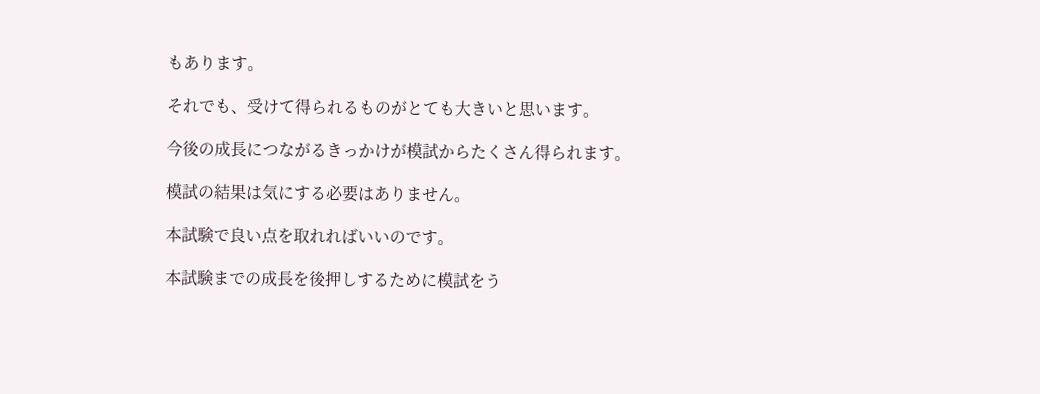もあります。

それでも、受けて得られるものがとても大きいと思います。

今後の成長につながるきっかけが模試からたくさん得られます。

模試の結果は気にする必要はありません。

本試験で良い点を取れればいいのです。

本試験までの成長を後押しするために模試をう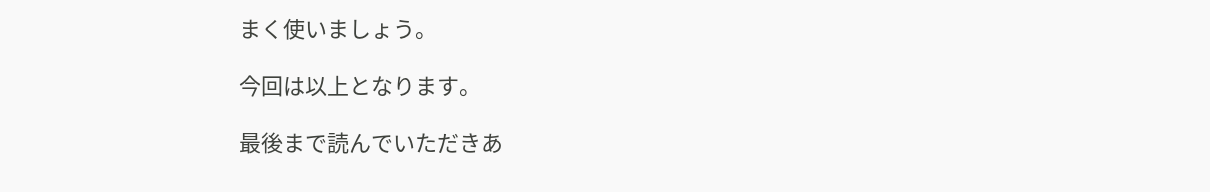まく使いましょう。

今回は以上となります。

最後まで読んでいただきあ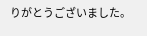りがとうございました。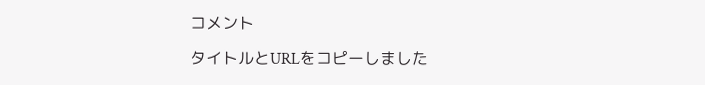コメント

タイトルとURLをコピーしました